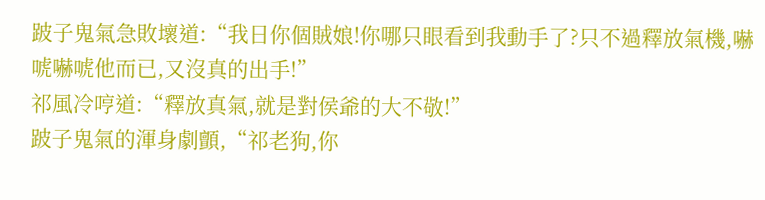跛子鬼氣急敗壞道:“我日你個賊娘!你哪只眼看到我動手了?只不過釋放氣機,嚇唬嚇唬他而已,又沒真的出手!”
祁風冷哼道:“釋放真氣,就是對侯爺的大不敬!”
跛子鬼氣的渾身劇顫,“祁老狗,你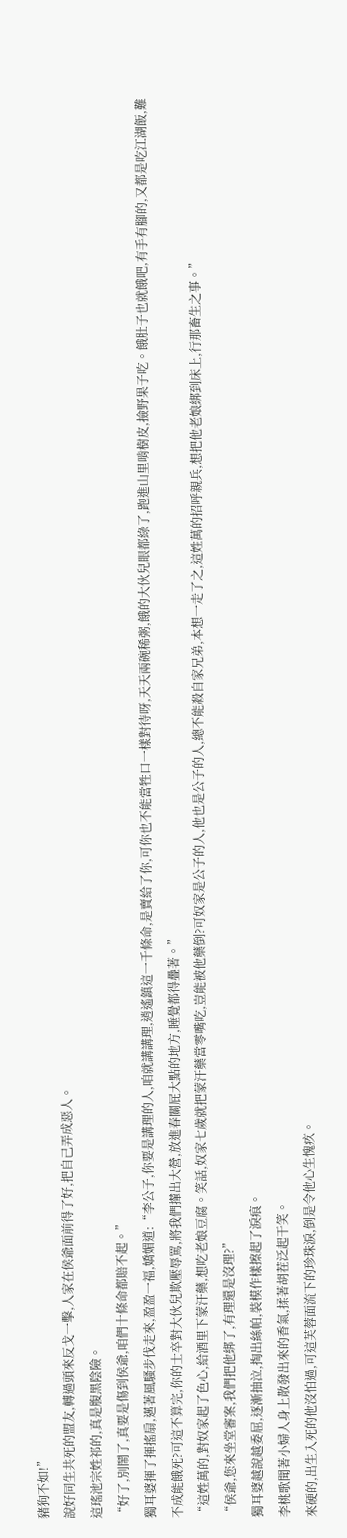豬狗不如!”
說好同生共死的盟友,轉過頭來反戈一擊,人家在侯爺面前得了好,把自己弄成惡人。
這瑤池宗姓祁的,真是腹黑陰險。
“好了,別鬧了,真要是傷到侯爺,咱們十條命都賠不起。”
獨耳婆揮了揮搖扇,邁著風騷步伐走來,盈盈一福,嬌媚道:“李公子,你要是講理的人,咱就講講理,逍遙鎮這一千條命,是賣給了你,可你也不能當牲口一樣對待呀,天天兩碗稀粥,餓的大伙兒眼都綠了,跑進山里啃樹皮,撿野果子吃。餓肚子也就餓吧,有手有腳的,又都是吃江湖飯,難不成能餓死?可這不算完,你的士卒對大伙兒欺壓辱罵,將我們攆出大營,放進春關屁大點的地方,睡覺都得疊著。”
“這姓萬的,對奴家起了色心,給酒里下蒙汗藥,想吃老娘豆腐。笑話,奴家七歲就把蒙汗藥當零嘴吃,豈能被他藥倒?可奴家是公子的人,他也是公子的人,總不能殺自家兄弟,本想一走了之,這姓萬的招呼親兵,想把他老娘綁到床上,行那畜生之事。”
“侯爺,您來坐堂審案,我們把他綁了,有理還是沒理?”
獨耳婆越說越委屈,逐漸抽泣,掏出絲帕,裝模作樣擦起了淚痕。
李桃歌聞著小婦人身上散發出來的香氣,揉著胡茬泛起干笑。
來硬的,出生入死的他沒怕過,可這芙蓉面流下的珍珠淚,倒是令他心生愧疚。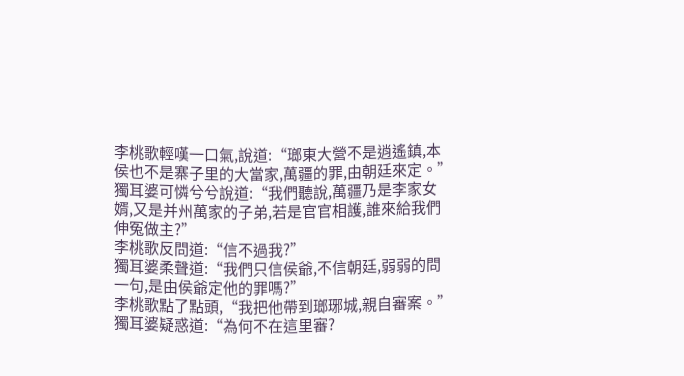李桃歌輕嘆一口氣,說道:“瑯東大營不是逍遙鎮,本侯也不是寨子里的大當家,萬疆的罪,由朝廷來定。”
獨耳婆可憐兮兮說道:“我們聽說,萬疆乃是李家女婿,又是并州萬家的子弟,若是官官相護,誰來給我們伸冤做主?”
李桃歌反問道:“信不過我?”
獨耳婆柔聲道:“我們只信侯爺,不信朝廷,弱弱的問一句,是由侯爺定他的罪嗎?”
李桃歌點了點頭,“我把他帶到瑯琊城,親自審案。”
獨耳婆疑惑道:“為何不在這里審?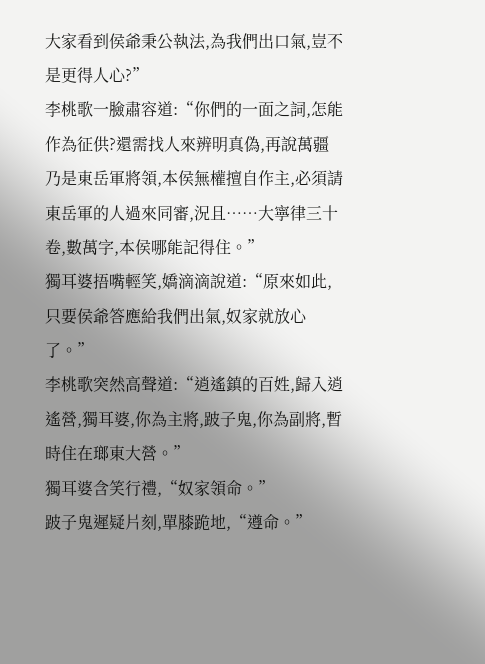大家看到侯爺秉公執法,為我們出口氣,豈不是更得人心?”
李桃歌一臉肅容道:“你們的一面之詞,怎能作為征供?還需找人來辨明真偽,再說萬疆乃是東岳軍將領,本侯無權擅自作主,必須請東岳軍的人過來同審,況且……大寧律三十卷,數萬字,本侯哪能記得住。”
獨耳婆捂嘴輕笑,嬌滴滴說道:“原來如此,只要侯爺答應給我們出氣,奴家就放心了。”
李桃歌突然高聲道:“逍遙鎮的百姓,歸入逍遙營,獨耳婆,你為主將,跛子鬼,你為副將,暫時住在瑯東大營。”
獨耳婆含笑行禮,“奴家領命。”
跛子鬼遲疑片刻,單膝跪地,“遵命。”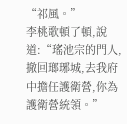“祁風。”
李桃歌頓了頓,說道:“瑤池宗的門人,撤回瑯琊城,去我府中擔任護衛營,你為護衛營統領。”